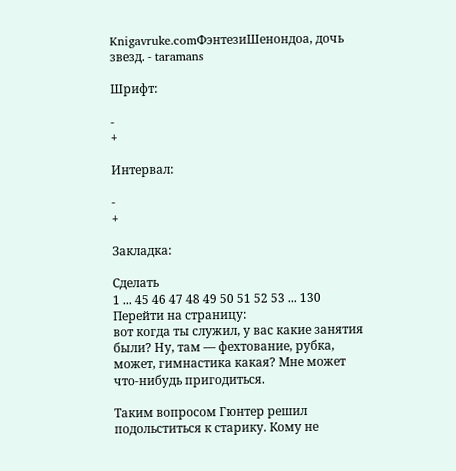Knigavruke.comФэнтезиШенондоа, дочь звезд. - taramans

Шрифт:

-
+

Интервал:

-
+

Закладка:

Сделать
1 ... 45 46 47 48 49 50 51 52 53 ... 130
Перейти на страницу:
вот когда ты служил, у вас какие занятия были? Ну, там — фехтование, рубка, может, гимнастика какая? Мне может что-нибудь пригодиться.

Таким вопросом Гюнтер решил подольститься к старику. Кому не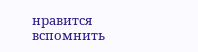нравится вспомнить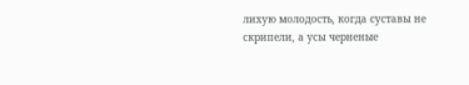лихую молодость, когда суставы не скрипели, а усы черненые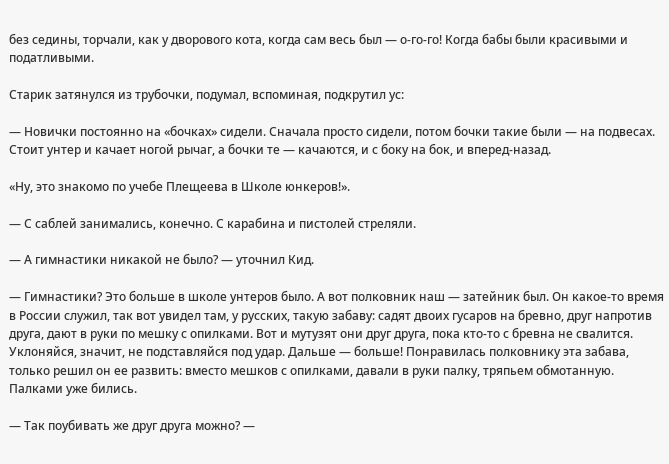без седины, торчали, как у дворового кота, когда сам весь был — о-го-го! Когда бабы были красивыми и податливыми.

Старик затянулся из трубочки, подумал, вспоминая, подкрутил ус:

— Новички постоянно на «бочках» сидели. Сначала просто сидели, потом бочки такие были — на подвесах. Стоит унтер и качает ногой рычаг, а бочки те — качаются, и с боку на бок, и вперед-назад.

«Ну, это знакомо по учебе Плещеева в Школе юнкеров!».

— С саблей занимались, конечно. С карабина и пистолей стреляли.

— А гимнастики никакой не было? — уточнил Кид.

— Гимнастики? Это больше в школе унтеров было. А вот полковник наш — затейник был. Он какое-то время в России служил, так вот увидел там, у русских, такую забаву: садят двоих гусаров на бревно, друг напротив друга, дают в руки по мешку с опилками. Вот и мутузят они друг друга, пока кто-то с бревна не свалится. Уклоняйся, значит, не подставляйся под удар. Дальше — больше! Понравилась полковнику эта забава, только решил он ее развить: вместо мешков с опилками, давали в руки палку, тряпьем обмотанную. Палками уже бились.

— Так поубивать же друг друга можно? —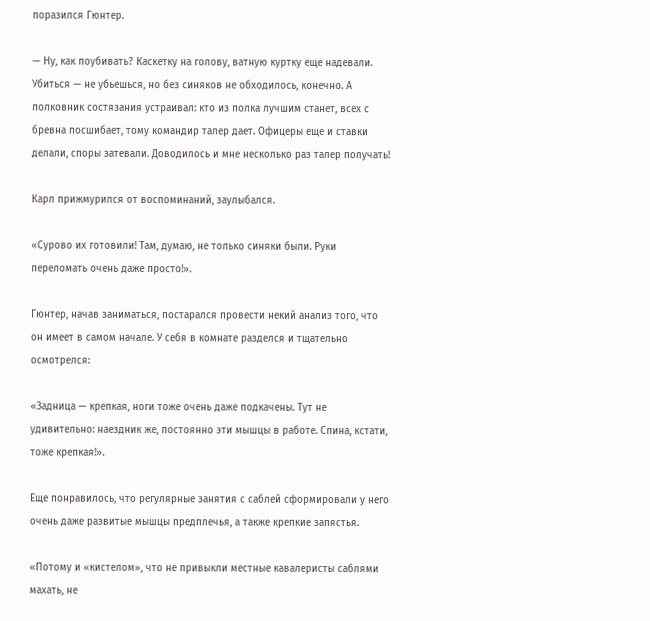поразился Гюнтер.

— Ну, как поубивать? Каскетку на голову, ватную куртку еще надевали. Убиться — не убьешься, но без синяков не обходилось, конечно. А полковник состязания устраивал: кто из полка лучшим станет, всех с бревна посшибает, тому командир талер дает. Офицеры еще и ставки делали, споры затевали. Доводилось и мне несколько раз талер получать!

Карл прижмурился от воспоминаний, заулыбался.

«Сурово их готовили! Там, думаю, не только синяки были. Руки переломать очень даже просто!».

Гюнтер, начав заниматься, постарался провести некий анализ того, что он имеет в самом начале. У себя в комнате разделся и тщательно осмотрелся:

«Задница — крепкая, ноги тоже очень даже подкачены. Тут не удивительно: наездник же, постоянно эти мышцы в работе. Спина, кстати, тоже крепкая!».

Еще понравилось, что регулярные занятия с саблей сформировали у него очень даже развитые мышцы предплечья, а также крепкие запястья.

«Потому и «кистелом», что не привыкли местные кавалеристы саблями махать, не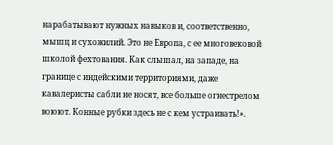нарабатывают нужных навыков и, соответственно, мышц и сухожилий. Это не Европа, с ее многовековой школой фехтования. Как слышал, на западе, на границе с индейскими территориями, даже кавалеристы сабли не носят, все больше огнестрелом воюют. Конные рубки здесь не с кем устраивать!».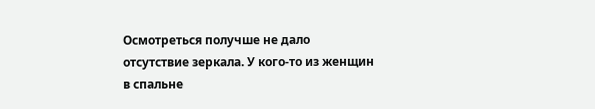Осмотреться получше не дало отсутствие зеркала. У кого-то из женщин в спальне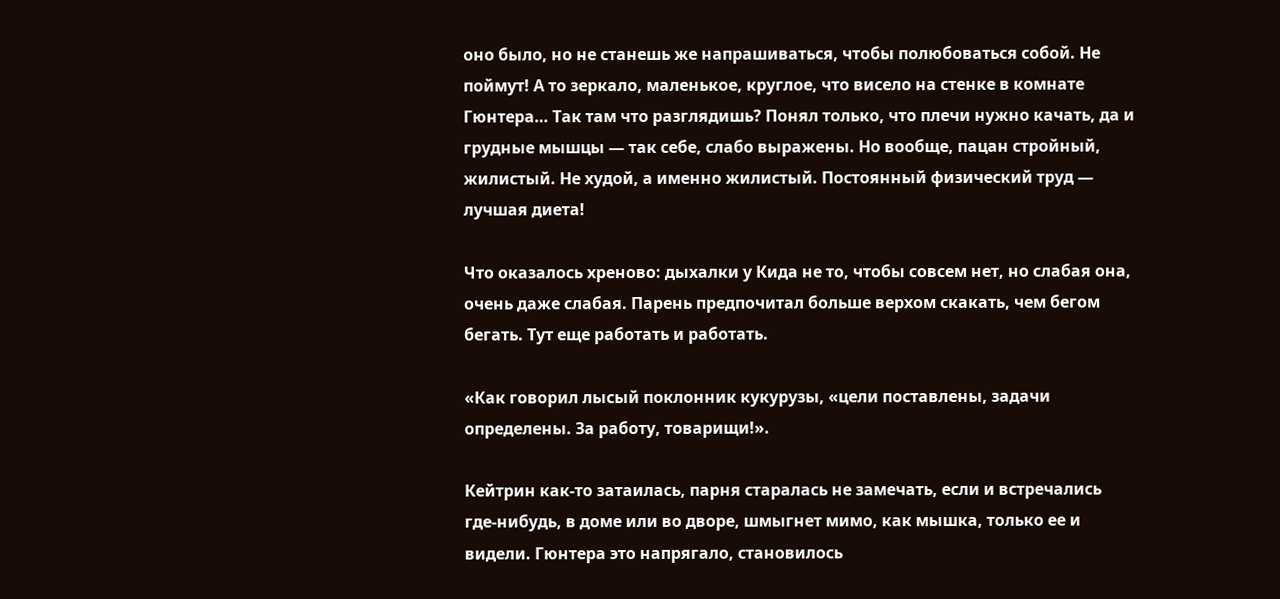оно было, но не станешь же напрашиваться, чтобы полюбоваться собой. Не поймут! А то зеркало, маленькое, круглое, что висело на стенке в комнате Гюнтера… Так там что разглядишь? Понял только, что плечи нужно качать, да и грудные мышцы — так себе, слабо выражены. Но вообще, пацан стройный, жилистый. Не худой, а именно жилистый. Постоянный физический труд — лучшая диета!

Что оказалось хреново: дыхалки у Кида не то, чтобы совсем нет, но слабая она, очень даже слабая. Парень предпочитал больше верхом скакать, чем бегом бегать. Тут еще работать и работать.

«Как говорил лысый поклонник кукурузы, «цели поставлены, задачи определены. За работу, товарищи!».

Кейтрин как-то затаилась, парня старалась не замечать, если и встречались где-нибудь, в доме или во дворе, шмыгнет мимо, как мышка, только ее и видели. Гюнтера это напрягало, становилось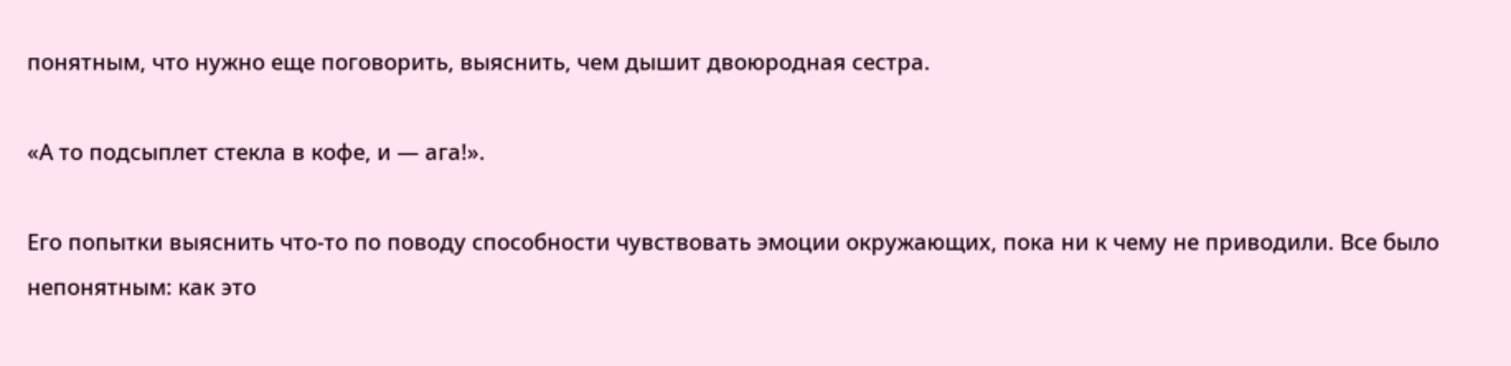понятным, что нужно еще поговорить, выяснить, чем дышит двоюродная сестра.

«А то подсыплет стекла в кофе, и — ага!».

Его попытки выяснить что-то по поводу способности чувствовать эмоции окружающих, пока ни к чему не приводили. Все было непонятным: как это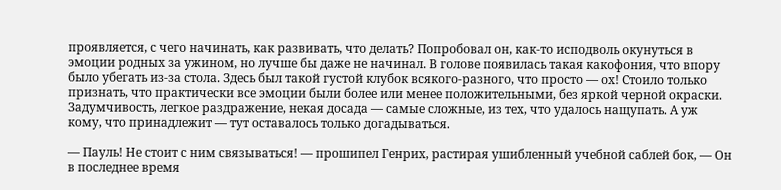проявляется, с чего начинать, как развивать, что делать? Попробовал он, как-то исподволь окунуться в эмоции родных за ужином, но лучше бы даже не начинал. В голове появилась такая какофония, что впору было убегать из-за стола. Здесь был такой густой клубок всякого-разного, что просто — ох! Стоило только признать, что практически все эмоции были более или менее положительными, без яркой черной окраски. Задумчивость, легкое раздражение, некая досада — самые сложные, из тех, что удалось нащупать. А уж кому, что принадлежит — тут оставалось только догадываться.

— Пауль! Не стоит с ним связываться! — прошипел Генрих, растирая ушибленный учебной саблей бок, — Он в последнее время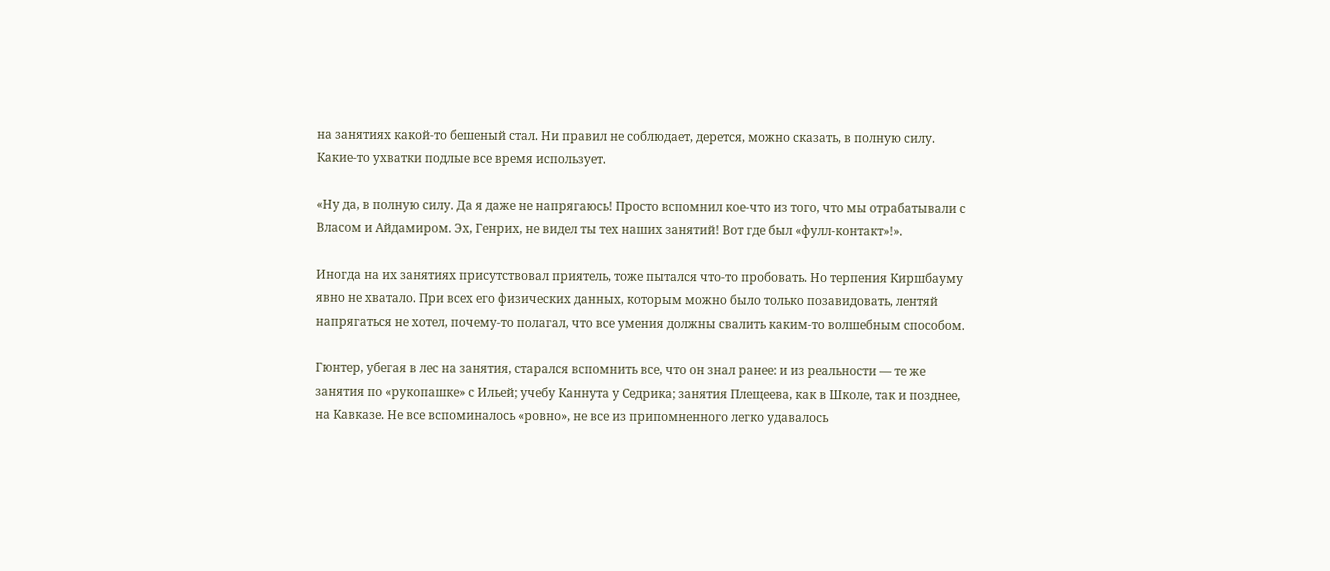на занятиях какой-то бешеный стал. Ни правил не соблюдает, дерется, можно сказать, в полную силу. Какие-то ухватки подлые все время использует.

«Ну да, в полную силу. Да я даже не напрягаюсь! Просто вспомнил кое-что из того, что мы отрабатывали с Власом и Айдамиром. Эх, Генрих, не видел ты тех наших занятий! Вот где был «фулл-контакт»!».

Иногда на их занятиях присутствовал приятель, тоже пытался что-то пробовать. Но терпения Киршбауму явно не хватало. При всех его физических данных, которым можно было только позавидовать, лентяй напрягаться не хотел, почему-то полагал, что все умения должны свалить каким-то волшебным способом.

Гюнтер, убегая в лес на занятия, старался вспомнить все, что он знал ранее: и из реальности — те же занятия по «рукопашке» с Ильей; учебу Каннута у Седрика; занятия Плещеева, как в Школе, так и позднее, на Кавказе. Не все вспоминалось «ровно», не все из припомненного легко удавалось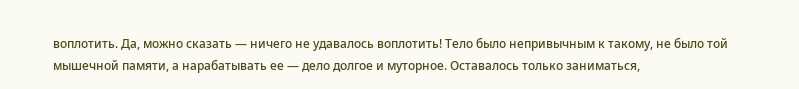воплотить. Да, можно сказать — ничего не удавалось воплотить! Тело было непривычным к такому, не было той мышечной памяти, а нарабатывать ее — дело долгое и муторное. Оставалось только заниматься,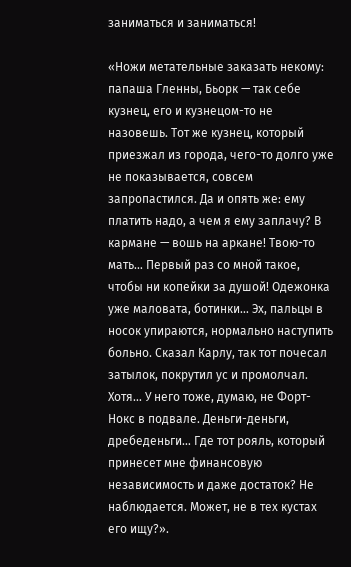заниматься и заниматься!

«Ножи метательные заказать некому: папаша Гленны, Бьорк — так себе кузнец, его и кузнецом-то не назовешь. Тот же кузнец, который приезжал из города, чего-то долго уже не показывается, совсем запропастился. Да и опять же: ему платить надо, а чем я ему заплачу? В кармане — вошь на аркане! Твою-то мать… Первый раз со мной такое, чтобы ни копейки за душой! Одежонка уже маловата, ботинки… Эх, пальцы в носок упираются, нормально наступить больно. Сказал Карлу, так тот почесал затылок, покрутил ус и промолчал. Хотя… У него тоже, думаю, не Форт-Нокс в подвале. Деньги-деньги, дребеденьги… Где тот рояль, который принесет мне финансовую независимость и даже достаток? Не наблюдается. Может, не в тех кустах его ищу?».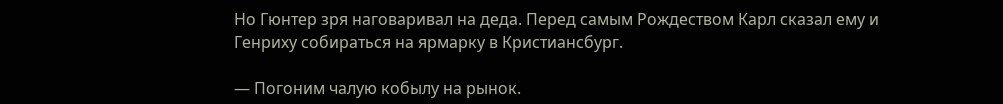Но Гюнтер зря наговаривал на деда. Перед самым Рождеством Карл сказал ему и Генриху собираться на ярмарку в Кристиансбург.

— Погоним чалую кобылу на рынок.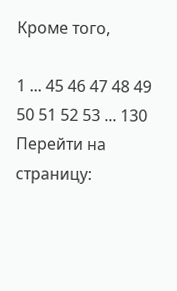Кроме того,

1 ... 45 46 47 48 49 50 51 52 53 ... 130
Перейти на страницу: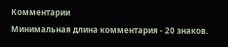Комментарии
Минимальная длина комментария - 20 знаков.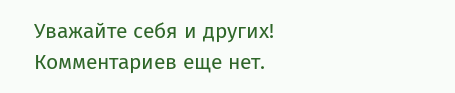Уважайте себя и других!
Комментариев еще нет.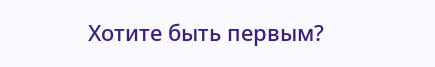Хотите быть первым?